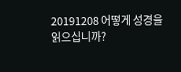20191208 어떻게 성경을 읽으십니까?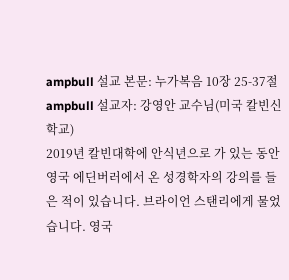ampbull 설교 본문: 누가복음 10장 25-37절
ampbull 설교자: 강영안 교수님(미국 칼빈신학교)
2019년 칼빈대학에 안식년으로 가 있는 동안 영국 에딘버러에서 온 성경학자의 강의를 들은 적이 있습니다. 브라이언 스탠리에게 물었습니다. 영국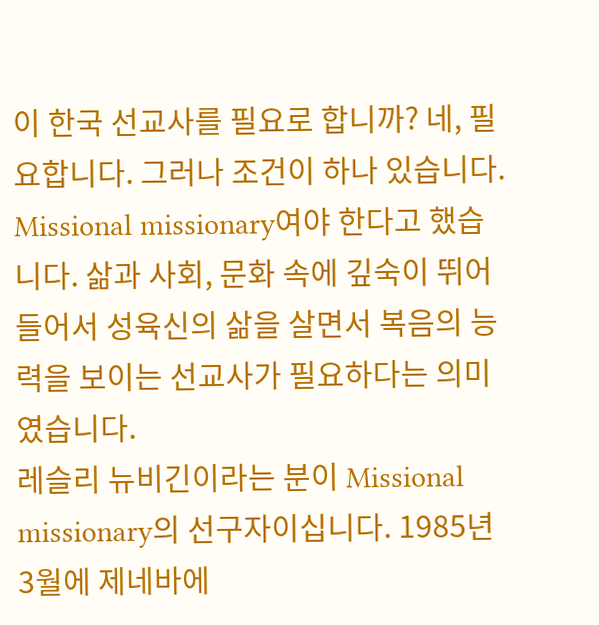이 한국 선교사를 필요로 합니까? 네, 필요합니다. 그러나 조건이 하나 있습니다. Missional missionary여야 한다고 했습니다. 삶과 사회, 문화 속에 깊숙이 뛰어들어서 성육신의 삶을 살면서 복음의 능력을 보이는 선교사가 필요하다는 의미였습니다.
레슬리 뉴비긴이라는 분이 Missional missionary의 선구자이십니다. 1985년 3월에 제네바에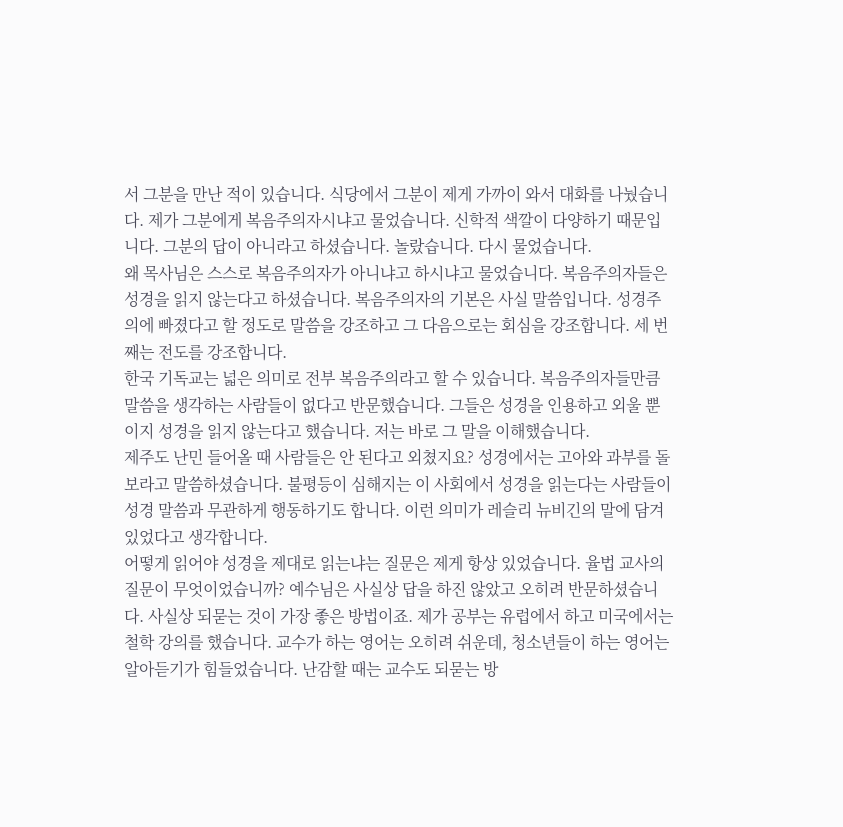서 그분을 만난 적이 있습니다. 식당에서 그분이 제게 가까이 와서 대화를 나눴습니다. 제가 그분에게 복음주의자시냐고 물었습니다. 신학적 색깔이 다양하기 때문입니다. 그분의 답이 아니라고 하셨습니다. 놀랐습니다. 다시 물었습니다.
왜 목사님은 스스로 복음주의자가 아니냐고 하시냐고 물었습니다. 복음주의자들은 성경을 읽지 않는다고 하셨습니다. 복음주의자의 기본은 사실 말씀입니다. 성경주의에 빠졌다고 할 정도로 말씀을 강조하고 그 다음으로는 회심을 강조합니다. 세 번째는 전도를 강조합니다.
한국 기독교는 넓은 의미로 전부 복음주의라고 할 수 있습니다. 복음주의자들만큼 말씀을 생각하는 사람들이 없다고 반문했습니다. 그들은 성경을 인용하고 외울 뿐이지 성경을 읽지 않는다고 했습니다. 저는 바로 그 말을 이해했습니다.
제주도 난민 들어올 때 사람들은 안 된다고 외쳤지요? 성경에서는 고아와 과부를 돌보라고 말씀하셨습니다. 불평등이 심해지는 이 사회에서 성경을 읽는다는 사람들이 성경 말씀과 무관하게 행동하기도 합니다. 이런 의미가 레슬리 뉴비긴의 말에 담겨있었다고 생각합니다.
어떻게 읽어야 성경을 제대로 읽는냐는 질문은 제게 항상 있었습니다. 율법 교사의 질문이 무엇이었습니까? 예수님은 사실상 답을 하진 않았고 오히려 반문하셨습니다. 사실상 되묻는 것이 가장 좋은 방법이죠. 제가 공부는 유럽에서 하고 미국에서는 철학 강의를 했습니다. 교수가 하는 영어는 오히려 쉬운데, 청소년들이 하는 영어는 알아듣기가 힘들었습니다. 난감할 때는 교수도 되묻는 방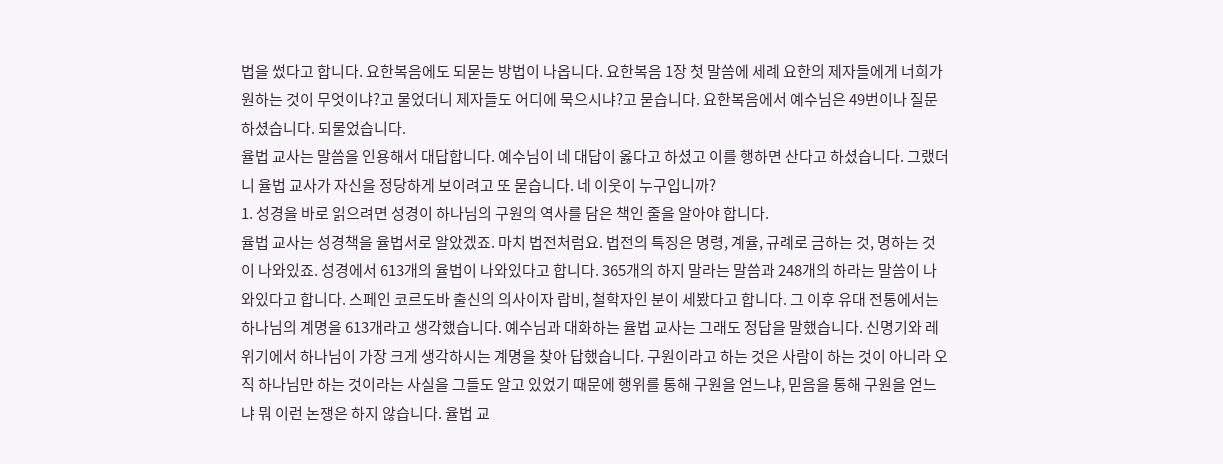법을 썼다고 합니다. 요한복음에도 되묻는 방법이 나옵니다. 요한복음 1장 첫 말씀에 세례 요한의 제자들에게 너희가 원하는 것이 무엇이냐?고 물었더니 제자들도 어디에 묵으시냐?고 묻습니다. 요한복음에서 예수님은 49번이나 질문하셨습니다. 되물었습니다.
율법 교사는 말씀을 인용해서 대답합니다. 예수님이 네 대답이 옳다고 하셨고 이를 행하면 산다고 하셨습니다. 그랬더니 율법 교사가 자신을 정당하게 보이려고 또 묻습니다. 네 이웃이 누구입니까?
1. 성경을 바로 읽으려면 성경이 하나님의 구원의 역사를 담은 책인 줄을 알아야 합니다.
율법 교사는 성경책을 율법서로 알았겠죠. 마치 법전처럼요. 법전의 특징은 명령, 계율, 규례로 금하는 것, 명하는 것이 나와있죠. 성경에서 613개의 율법이 나와있다고 합니다. 365개의 하지 말라는 말씀과 248개의 하라는 말씀이 나와있다고 합니다. 스페인 코르도바 출신의 의사이자 랍비, 철학자인 분이 세봤다고 합니다. 그 이후 유대 전통에서는 하나님의 계명을 613개라고 생각했습니다. 예수님과 대화하는 율법 교사는 그래도 정답을 말했습니다. 신명기와 레위기에서 하나님이 가장 크게 생각하시는 계명을 찾아 답했습니다. 구원이라고 하는 것은 사람이 하는 것이 아니라 오직 하나님만 하는 것이라는 사실을 그들도 알고 있었기 때문에 행위를 통해 구원을 얻느냐, 믿음을 통해 구원을 얻느냐 뭐 이런 논쟁은 하지 않습니다. 율법 교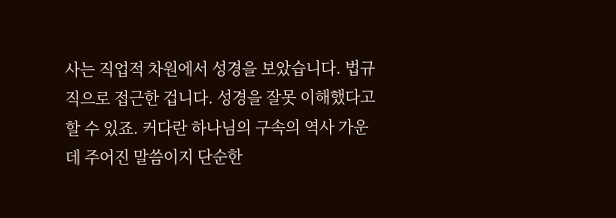사는 직업적 차원에서 성경을 보았습니다. 법규직으로 접근한 겁니다. 성경을 잘못 이해했다고 할 수 있죠. 커다란 하나님의 구속의 역사 가운데 주어진 말씀이지 단순한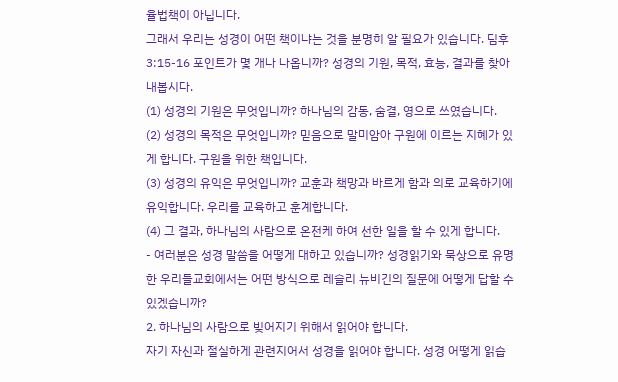율법책이 아닙니다.
그래서 우리는 성경이 어떤 책이냐는 것을 분명히 알 필요가 있습니다. 딤후 3:15-16 포인트가 몇 개나 나옵니까? 성경의 기원, 목적, 효능, 결과를 찾아내봅시다.
(1) 성경의 기원은 무엇입니까? 하나님의 감동, 숨결, 영으로 쓰였습니다.
(2) 성경의 목적은 무엇입니까? 믿음으로 말미암아 구원에 이르는 지혜가 있게 합니다. 구원을 위한 책입니다.
(3) 성경의 유익은 무엇입니까? 교훈과 책망과 바르게 함과 의로 교육하기에 유익합니다. 우리를 교육하고 훈계합니다.
(4) 그 결과, 하나님의 사람으로 온전케 하여 선한 일을 할 수 있게 합니다.
- 여러분은 성경 말씀을 어떻게 대하고 있습니까? 성경읽기와 묵상으로 유명한 우리들교회에서는 어떤 방식으로 레슬리 뉴비긴의 질문에 어떻게 답할 수 있겠습니까?
2. 하나님의 사람으로 빚어지기 위해서 읽어야 합니다.
자기 자신과 절실하게 관련지어서 성경을 읽어야 합니다. 성경 어떻게 읽습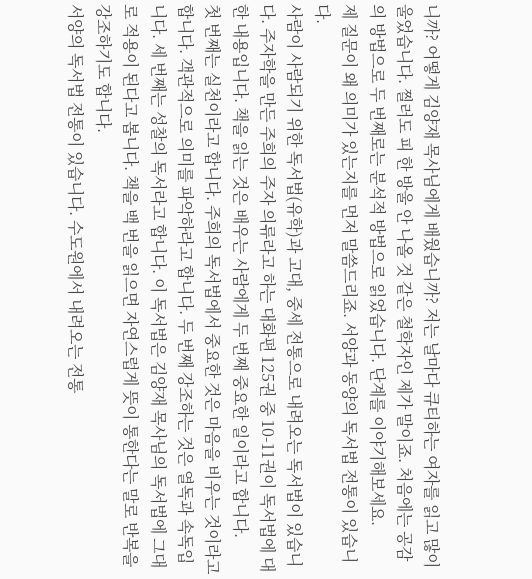니까? 어떻게 김양재 목사님에게 배웠습니까? 저는 날마다 큐티하는 여자를 읽고 많이 울었습니다. 찔러도 피 한 방울 안 나올 것 같은 철학자인 제가 말이죠. 처음에는 공감의 방법으로 두 번째로는 분석적 방법으로 읽었습니다. 단계를 이야기해보세요.
제 질문이 왜 의미가 있는지를 먼저 말씀드리죠. 서양과 동양의 독서법 전통이 있습니다.
사람이 사람되기 위한 독서법(유학)과 고대, 중세 전통으로 내려오는 독서법이 있습니다. 주자학을 만든 주희의 주자 의류라고 하는 대화편 125권 중 10-11권이 독서법에 대한 내용입니다. 책을 읽는 것은 배우는 사람에게 두 번째 중요한 일이라고 합니다.
첫 번째는 실천이라고 합니다. 주희의 독서법에서 중요한 것은 마음을 비우는 것이라고 합니다. 객관적으로 의미를 파악하라고 합니다. 두 번째 강조하는 것은 열독과 속독입니다. 세 번째는 성찰의 독서라고 합니다. 이 독서법은 김양재 목사님의 독서법에 그대로 적용이 된다고 봅니다. 책을 백 번을 읽으면 자연스럽게 뜻이 통한다는 말로 반복을 강조하기도 합니다.
서양의 독서법 전통이 있습니다. 수도원에서 내려오는 전통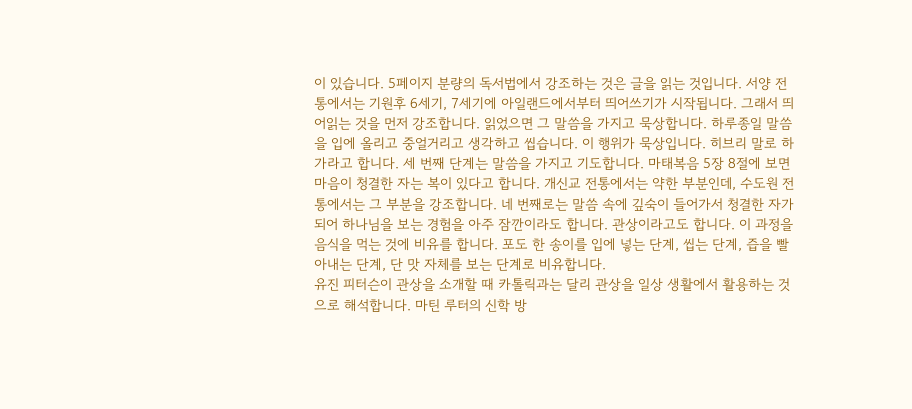이 있습니다. 5페이지 분량의 독서법에서 강조하는 것은 글을 읽는 것입니다. 서양 전통에서는 기원후 6세기, 7세기에 아일랜드에서부터 띄어쓰기가 시작됩니다. 그래서 띄어읽는 것을 먼저 강조합니다. 읽었으면 그 말씀을 가지고 묵상합니다. 하루종일 말씀을 입에 올리고 중얼거리고 생각하고 씹습니다. 이 행위가 묵상입니다. 히브리 말로 하가라고 합니다. 세 번째 단계는 말씀을 가지고 기도합니다. 마태복음 5장 8절에 보면 마음이 청결한 자는 복이 있다고 합니다. 개신교 전통에서는 약한 부분인데, 수도원 전통에서는 그 부분을 강조합니다. 네 번째로는 말씀 속에 깊숙이 들어가서 청결한 자가 되어 하나님을 보는 경험을 아주 잠깐이라도 합니다. 관상이라고도 합니다. 이 과정을 음식을 먹는 것에 비유를 합니다. 포도 한 송이를 입에 넣는 단계, 씹는 단계, 즙을 빨아내는 단계, 단 맛 자체를 보는 단계로 비유합니다.
유진 피터슨이 관상을 소개할 때 카톨릭과는 달리 관상을 일상 생활에서 활용하는 것으로 해석합니다. 마틴 루터의 신학 방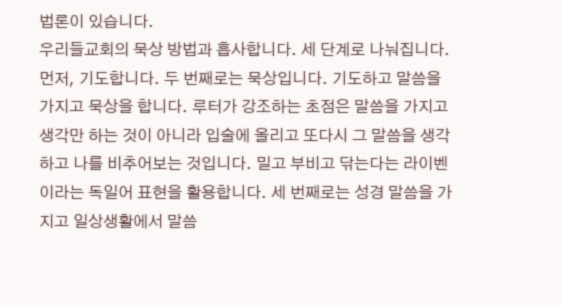법론이 있습니다.
우리들교회의 묵상 방법과 흡사합니다. 세 단계로 나눠집니다. 먼저, 기도합니다. 두 번째로는 묵상입니다. 기도하고 말씀을 가지고 묵상을 합니다. 루터가 강조하는 초점은 말씀을 가지고 생각만 하는 것이 아니라 입술에 올리고 또다시 그 말씀을 생각하고 나를 비추어보는 것입니다. 밀고 부비고 닦는다는 라이벤이라는 독일어 표현을 활용합니다. 세 번째로는 성경 말씀을 가지고 일상생활에서 말씀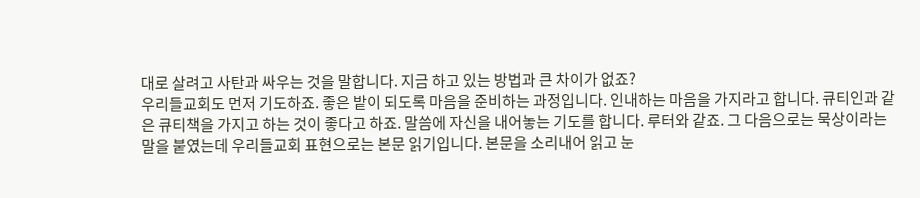대로 살려고 사탄과 싸우는 것을 말합니다. 지금 하고 있는 방법과 큰 차이가 없죠?
우리들교회도 먼저 기도하죠. 좋은 밭이 되도록 마음을 준비하는 과정입니다. 인내하는 마음을 가지라고 합니다. 큐티인과 같은 큐티책을 가지고 하는 것이 좋다고 하죠. 말씀에 자신을 내어놓는 기도를 합니다. 루터와 같죠. 그 다음으로는 묵상이라는 말을 붙였는데 우리들교회 표현으로는 본문 읽기입니다. 본문을 소리내어 읽고 눈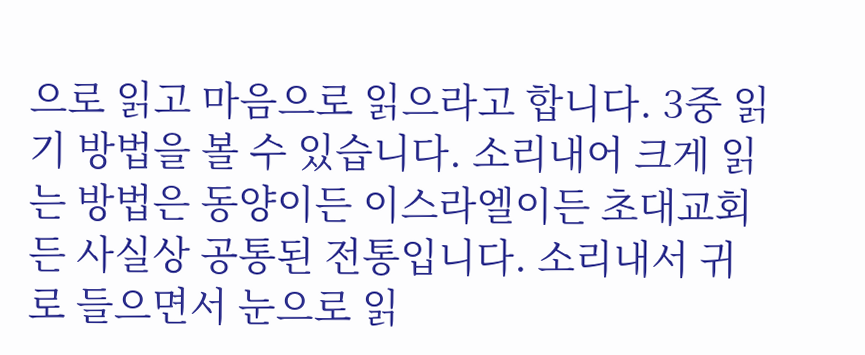으로 읽고 마음으로 읽으라고 합니다. 3중 읽기 방법을 볼 수 있습니다. 소리내어 크게 읽는 방법은 동양이든 이스라엘이든 초대교회든 사실상 공통된 전통입니다. 소리내서 귀로 들으면서 눈으로 읽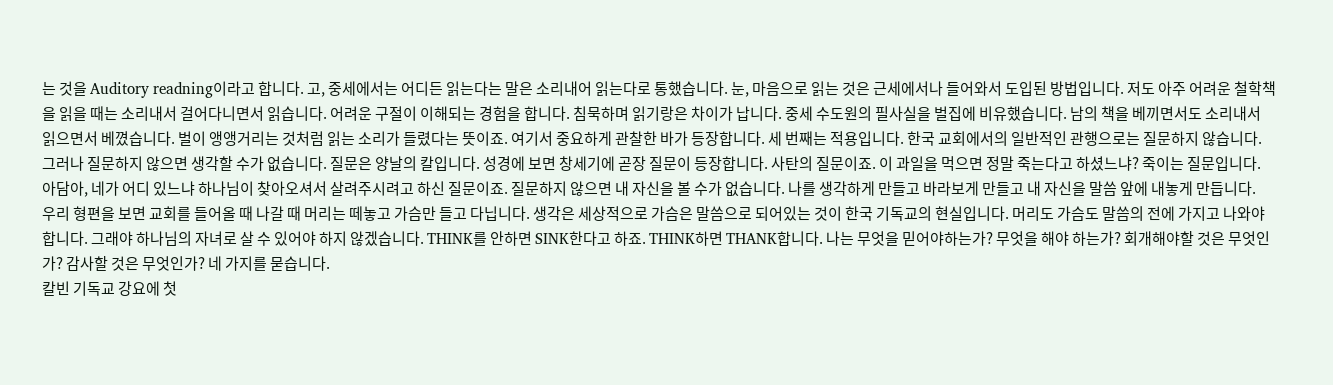는 것을 Auditory readning이라고 합니다. 고, 중세에서는 어디든 읽는다는 말은 소리내어 읽는다로 통했습니다. 눈, 마음으로 읽는 것은 근세에서나 들어와서 도입된 방법입니다. 저도 아주 어려운 철학책을 읽을 때는 소리내서 걸어다니면서 읽습니다. 어려운 구절이 이해되는 경험을 합니다. 침묵하며 읽기랑은 차이가 납니다. 중세 수도원의 필사실을 벌집에 비유했습니다. 남의 책을 베끼면서도 소리내서 읽으면서 베꼈습니다. 벌이 앵앵거리는 것처럼 읽는 소리가 들렸다는 뜻이죠. 여기서 중요하게 관찰한 바가 등장합니다. 세 번째는 적용입니다. 한국 교회에서의 일반적인 관행으로는 질문하지 않습니다. 그러나 질문하지 않으면 생각할 수가 없습니다. 질문은 양날의 칼입니다. 성경에 보면 창세기에 곧장 질문이 등장합니다. 사탄의 질문이죠. 이 과일을 먹으면 정말 죽는다고 하셨느냐? 죽이는 질문입니다. 아담아, 네가 어디 있느냐 하나님이 찾아오셔서 살려주시려고 하신 질문이죠. 질문하지 않으면 내 자신을 볼 수가 없습니다. 나를 생각하게 만들고 바라보게 만들고 내 자신을 말씀 앞에 내놓게 만듭니다.
우리 형편을 보면 교회를 들어올 때 나갈 때 머리는 떼놓고 가슴만 들고 다닙니다. 생각은 세상적으로 가슴은 말씀으로 되어있는 것이 한국 기독교의 현실입니다. 머리도 가슴도 말씀의 전에 가지고 나와야 합니다. 그래야 하나님의 자녀로 살 수 있어야 하지 않겠습니다. THINK를 안하면 SINK한다고 하죠. THINK하면 THANK합니다. 나는 무엇을 믿어야하는가? 무엇을 해야 하는가? 회개해야할 것은 무엇인가? 감사할 것은 무엇인가? 네 가지를 묻습니다.
칼빈 기독교 강요에 첫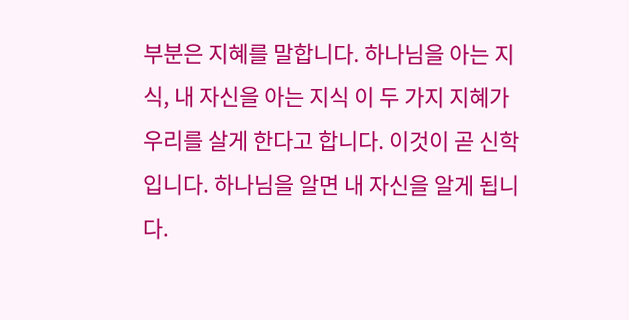부분은 지혜를 말합니다. 하나님을 아는 지식, 내 자신을 아는 지식 이 두 가지 지혜가 우리를 살게 한다고 합니다. 이것이 곧 신학입니다. 하나님을 알면 내 자신을 알게 됩니다.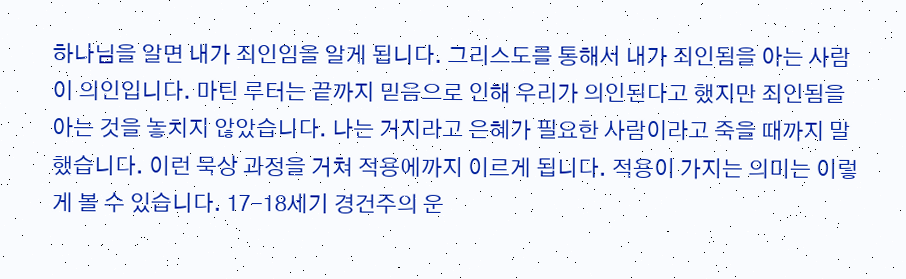하나님을 알면 내가 죄인임을 알게 됩니다. 그리스도를 통해서 내가 죄인됨을 아는 사람이 의인입니다. 마틴 루터는 끝까지 믿음으로 인해 우리가 의인된다고 했지만 죄인됨을 아는 것을 놓치지 않았습니다. 나는 거지라고 은혜가 필요한 사람이라고 죽을 때까지 말했습니다. 이런 묵상 과정을 거쳐 적용에까지 이르게 됩니다. 적용이 가지는 의미는 이렇게 볼 수 있습니다. 17-18세기 경건주의 운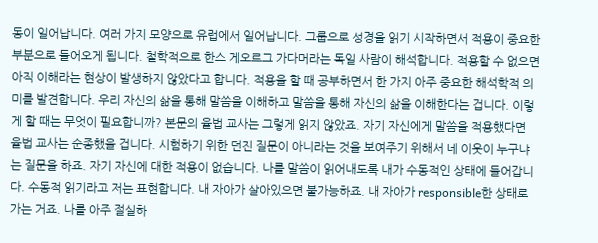동이 일어납니다. 여러 가지 모양으로 유럽에서 일어납니다. 그룹으로 성경을 읽기 시작하면서 적용이 중요한 부분으로 들어오게 됩니다. 철학적으로 한스 게오르그 가다머라는 독일 사람이 해석합니다. 적용할 수 없으면 아직 이해라는 현상이 발생하지 않았다고 합니다. 적용을 할 때 공부하면서 한 가지 아주 중요한 해석학적 의미를 발견합니다. 우리 자신의 삶을 통해 말씀을 이해하고 말씀을 통해 자신의 삶을 이해한다는 겁니다. 이렇게 할 때는 무엇이 필요합니까? 본문의 율법 교사는 그렇게 읽지 않았죠. 자기 자신에게 말씀을 적용했다면 율법 교사는 순종했을 겁니다. 시험하기 위한 던진 질문이 아니라는 것을 보여주기 위해서 네 이웃이 누구냐는 질문을 하죠. 자기 자신에 대한 적용이 없습니다. 나를 말씀이 읽어내도록 내가 수동적인 상태에 들어갑니다. 수동적 읽기라고 저는 표현합니다. 내 자아가 살아있으면 불가능하죠. 내 자아가 responsible한 상태로 가는 거죠. 나를 아주 절실하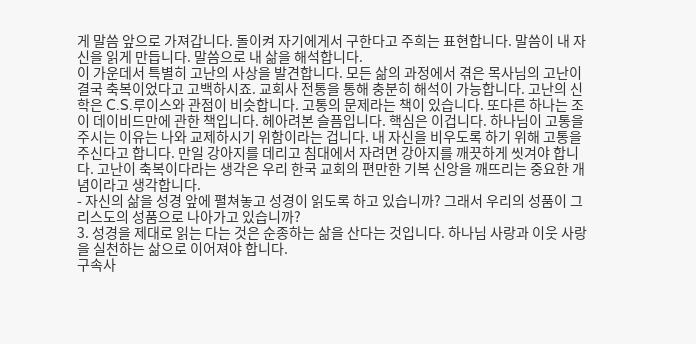게 말씀 앞으로 가져갑니다. 돌이켜 자기에게서 구한다고 주희는 표현합니다. 말씀이 내 자신을 읽게 만듭니다. 말씀으로 내 삶을 해석합니다.
이 가운데서 특별히 고난의 사상을 발견합니다. 모든 삶의 과정에서 겪은 목사님의 고난이 결국 축복이었다고 고백하시죠. 교회사 전통을 통해 충분히 해석이 가능합니다. 고난의 신학은 C.S.루이스와 관점이 비슷합니다. 고통의 문제라는 책이 있습니다. 또다른 하나는 조이 데이비드만에 관한 책입니다. 헤아려본 슬픔입니다. 핵심은 이겁니다. 하나님이 고통을 주시는 이유는 나와 교제하시기 위함이라는 겁니다. 내 자신을 비우도록 하기 위해 고통을 주신다고 합니다. 만일 강아지를 데리고 침대에서 자려면 강아지를 깨끗하게 씻겨야 합니다. 고난이 축복이다라는 생각은 우리 한국 교회의 편만한 기복 신앙을 깨뜨리는 중요한 개념이라고 생각합니다.
- 자신의 삶을 성경 앞에 펼쳐놓고 성경이 읽도록 하고 있습니까? 그래서 우리의 성품이 그리스도의 성품으로 나아가고 있습니까?
3. 성경을 제대로 읽는 다는 것은 순종하는 삶을 산다는 것입니다. 하나님 사랑과 이웃 사랑을 실천하는 삶으로 이어져야 합니다.
구속사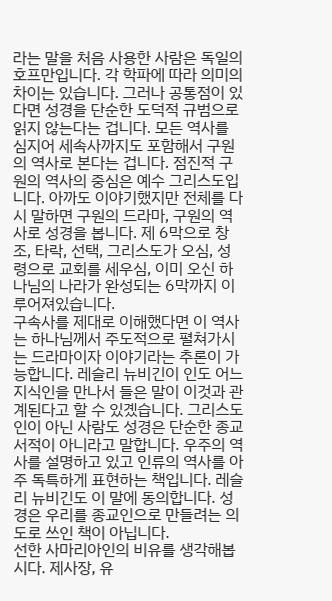라는 말을 처음 사용한 사람은 독일의 호프만입니다. 각 학파에 따라 의미의 차이는 있습니다. 그러나 공통점이 있다면 성경을 단순한 도덕적 규범으로 읽지 않는다는 겁니다. 모든 역사를 심지어 세속사까지도 포함해서 구원의 역사로 본다는 겁니다. 점진적 구원의 역사의 중심은 예수 그리스도입니다. 아까도 이야기했지만 전체를 다시 말하면 구원의 드라마, 구원의 역사로 성경을 봅니다. 제 6막으로 창조, 타락, 선택, 그리스도가 오심, 성령으로 교회를 세우심, 이미 오신 하나님의 나라가 완성되는 6막까지 이루어져있습니다.
구속사를 제대로 이해했다면 이 역사는 하나님께서 주도적으로 펼쳐가시는 드라마이자 이야기라는 추론이 가능합니다. 레슬리 뉴비긴이 인도 어느 지식인을 만나서 들은 말이 이것과 관계된다고 할 수 있곘습니다. 그리스도인이 아닌 사람도 성경은 단순한 종교서적이 아니라고 말합니다. 우주의 역사를 설명하고 있고 인류의 역사를 아주 독특하게 표현하는 책입니다. 레슬리 뉴비긴도 이 말에 동의합니다. 성경은 우리를 종교인으로 만들려는 의도로 쓰인 책이 아닙니다.
선한 사마리아인의 비유를 생각해봅시다. 제사장, 유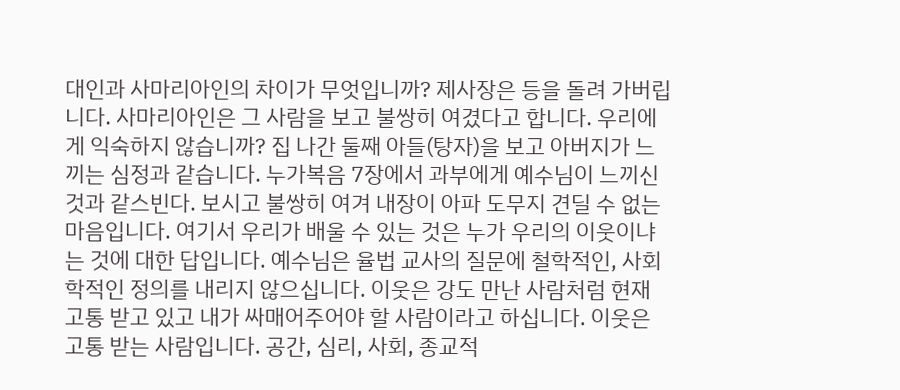대인과 사마리아인의 차이가 무엇입니까? 제사장은 등을 돌려 가버립니다. 사마리아인은 그 사람을 보고 불쌍히 여겼다고 합니다. 우리에게 익숙하지 않습니까? 집 나간 둘째 아들(탕자)을 보고 아버지가 느끼는 심정과 같습니다. 누가복음 7장에서 과부에게 예수님이 느끼신 것과 같스빈다. 보시고 불쌍히 여겨 내장이 아파 도무지 견딜 수 없는 마음입니다. 여기서 우리가 배울 수 있는 것은 누가 우리의 이웃이냐는 것에 대한 답입니다. 예수님은 율법 교사의 질문에 철학적인, 사회학적인 정의를 내리지 않으십니다. 이웃은 강도 만난 사람처럼 현재 고통 받고 있고 내가 싸매어주어야 할 사람이라고 하십니다. 이웃은 고통 받는 사람입니다. 공간, 심리, 사회, 종교적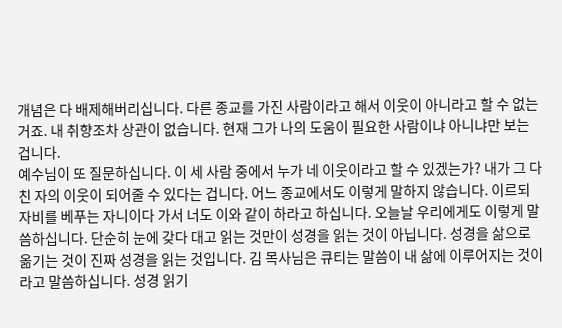개념은 다 배제해버리십니다. 다른 종교를 가진 사람이라고 해서 이웃이 아니라고 할 수 없는 거죠. 내 취향조차 상관이 없습니다. 현재 그가 나의 도움이 필요한 사람이냐 아니냐만 보는 겁니다.
예수님이 또 질문하십니다. 이 세 사람 중에서 누가 네 이웃이라고 할 수 있겠는가? 내가 그 다친 자의 이웃이 되어줄 수 있다는 겁니다. 어느 종교에서도 이렇게 말하지 않습니다. 이르되 자비를 베푸는 자니이다 가서 너도 이와 같이 하라고 하십니다. 오늘날 우리에게도 이렇게 말씀하십니다. 단순히 눈에 갖다 대고 읽는 것만이 성경을 읽는 것이 아닙니다. 성경을 삶으로 옮기는 것이 진짜 성경을 읽는 것입니다. 김 목사님은 큐티는 말씀이 내 삶에 이루어지는 것이라고 말씀하십니다. 성경 읽기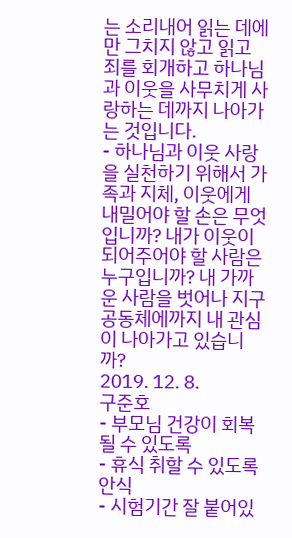는 소리내어 읽는 데에만 그치지 않고 읽고 죄를 회개하고 하나님과 이웃을 사무치게 사랑하는 데까지 나아가는 것입니다.
- 하나님과 이웃 사랑을 실천하기 위해서 가족과 지체, 이웃에게 내밀어야 할 손은 무엇입니까? 내가 이웃이 되어주어야 할 사람은 누구입니까? 내 가까운 사람을 벗어나 지구 공동체에까지 내 관심이 나아가고 있습니까?
2019. 12. 8.
구준호
- 부모님 건강이 회복될 수 있도록
- 휴식 취할 수 있도록
안식
- 시험기간 잘 붙어있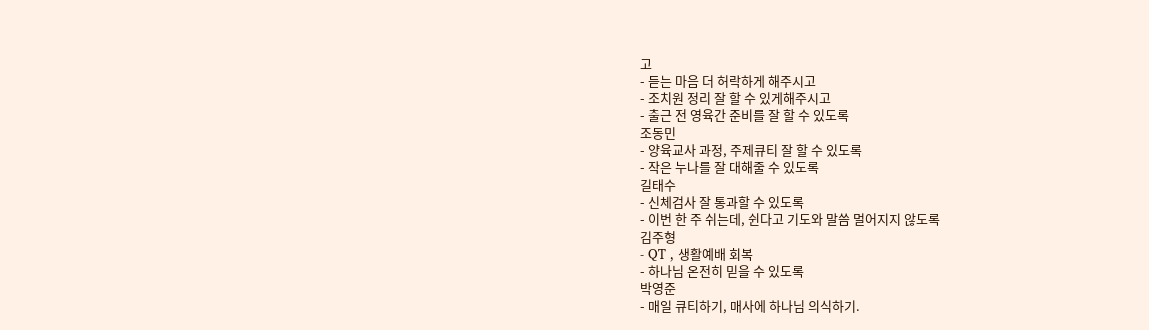고
- 듣는 마음 더 허락하게 해주시고
- 조치원 정리 잘 할 수 있게해주시고
- 출근 전 영육간 준비를 잘 할 수 있도록
조동민
- 양육교사 과정, 주제큐티 잘 할 수 있도록
- 작은 누나를 잘 대해줄 수 있도록
길태수
- 신체검사 잘 통과할 수 있도록
- 이번 한 주 쉬는데, 쉰다고 기도와 말씀 멀어지지 않도록
김주형
- QT , 생활예배 회복
- 하나님 온전히 믿을 수 있도록
박영준
- 매일 큐티하기, 매사에 하나님 의식하기.